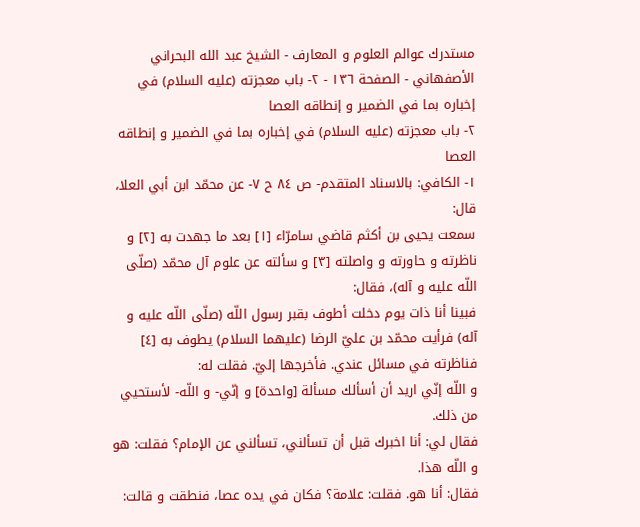مستدرك عوالم العلوم و المعارف - الشيخ عبد الله البحراني الأصفهاني - الصفحة ١٣٦ - ٢- باب معجزته (عليه السلام) في إخباره بما في الضمير و إنطاقه العصا
٢- باب معجزته (عليه السلام) في إخباره بما في الضمير و إنطاقه العصا
١- الكافي: بالاسناد المتقدم- ص ٨٤ ح ٧- عن محمّد ابن أبي العلا، قال:
سمعت يحيى بن أكثم قاضي سامرّاء [١] بعد ما جهدت به [٢] و ناظرته و حاورته و واصلته [٣] و سألته عن علوم آل محمّد (صلّى اللّه عليه و آله)، فقال:
فبينا أنا ذات يوم دخلت أطوف بقبر رسول اللّه (صلّى اللّه عليه و آله) فرأيت محمّد بن عليّ الرضا (عليهما السلام) يطوف به [٤] فناظرته في مسائل عندي. فأخرجها إليّ. فقلت له:
و اللّه إنّي اريد أن أسألك مسألة [واحدة] و إنّي- و اللّه- لأستحيي من ذلك.
فقال لي: أنا اخبرك قبل أن تسألني، تسألني عن الإمام؟ فقلت: هو و اللّه هذا.
فقال: أنا هو. فقلت: علامة؟ فكان في يده عصا، فنطقت و قالت: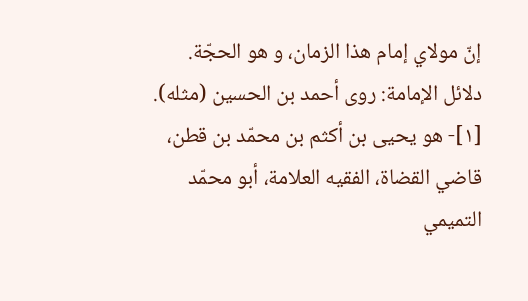إنّ مولاي إمام هذا الزمان، و هو الحجّة.
دلائل الإمامة: روى أحمد بن الحسين (مثله).
[١]- هو يحيى بن أكثم بن محمّد بن قطن، قاضي القضاة، الفقيه العلامة، أبو محمّد التميمي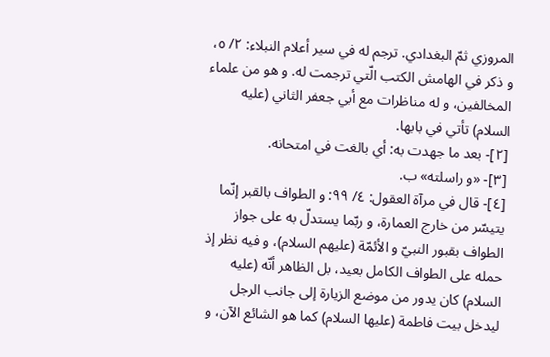المروزي ثمّ البغدادي. ترجم له في سير أعلام النبلاء: ٢/ ٥، و ذكر في الهامش الكتب الّتي ترجمت له. و هو من علماء المخالفين، و له مناظرات مع أبي جعفر الثاني (عليه السلام) تأتي في بابها.
[٢]- بعد ما جهدت به: أي بالغت في امتحانه.
[٣]- «و راسلته» ب.
[٤]- قال في مرآة العقول: ٤/ ٩٩: و الطواف بالقبر إنّما يتيسّر من خارج العمارة، و ربّما يستدلّ به على جواز الطواف بقبور النبيّ و الأئمّة (عليهم السلام)، و فيه نظر إذ حمله على الطواف الكامل بعيد، بل الظاهر أنّه (عليه السلام) كان يدور من موضع الزيارة إلى جانب الرجل ليدخل بيت فاطمة (عليها السلام) كما هو الشائع الآن، و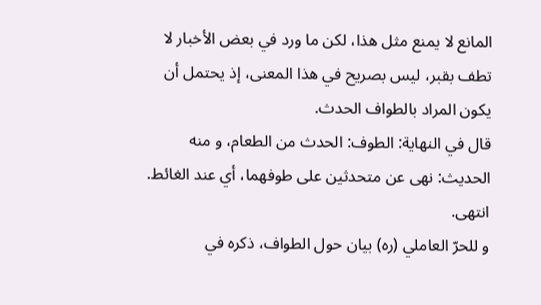المانع لا يمنع مثل هذا، لكن ما ورد في بعض الأخبار لا تطف بقبر، ليس بصريح في هذا المعنى، إذ يحتمل أن يكون المراد بالطواف الحدث.
قال في النهاية: الطوف: الحدث من الطعام، و منه الحديث: نهى عن متحدثين على طوفهما، أي عند الغائط. انتهى.
و للحرّ العاملي (ره) بيان حول الطواف، ذكره في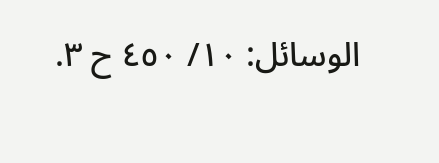الوسائل: ١٠/ ٤٥٠ ح ٣.